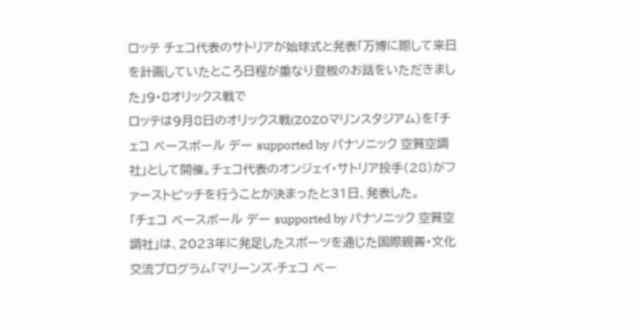ロッテ チェコ代表のサトリアが始球式と発表「万博に際して来日を計画していたところ日程が重なり登板のお話をいただきました」9・8オリックス戦で
ロッテは9月8日のオリックス戦(ZOZOマリンスタジアム)を「チェコ ベースボール デー supported by パナソニック 空質空調社」として開催。チェコ代表のオンジェイ・サトリア投手(28)がファーストピッチを行うことが決まったと31日、発表した。
「チェコ ベースボール デー supported by パナソニック 空質空調社」は、2023年に発足したスポーツを通じた国際親善・文化交流プログラム「マリーンズ-チェコ ベー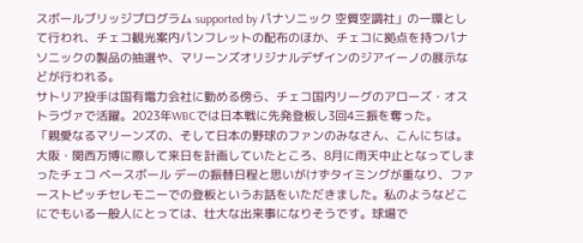スボールブリッジプログラム supported by パナソニック 空質空調社」の一環として行われ、チェコ観光案内パンフレットの配布のほか、チェコに拠点を持つパナソニックの製品の抽選や、マリーンズオリジナルデザインのジアイーノの展示などが行われる。
サトリア投手は国有電力会社に勤める傍ら、チェコ国内リーグのアローズ・オストラヴァで活躍。2023年WBCでは日本戦に先発登板し3回4三振を奪った。
「親愛なるマリーンズの、そして日本の野球のファンのみなさん、こんにちは。大阪・関西万博に際して来日を計画していたところ、8月に雨天中止となってしまったチェコ ベースボール デーの振替日程と思いがけずタイミングが重なり、ファーストピッチセレモニーでの登板というお話をいただきました。私のようなどこにでもいる一般人にとっては、壮大な出来事になりそうです。球場で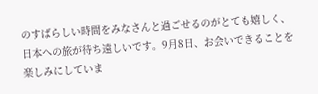のすばらしい時間をみなさんと過ごせるのがとても嬉しく、日本への旅が待ち遠しいです。9月8日、お会いできることを楽しみにしていま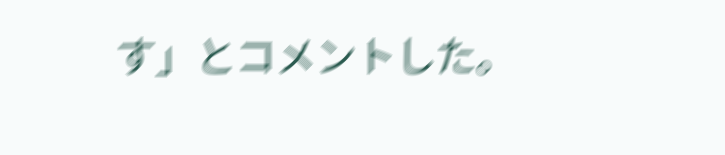す」とコメントした。